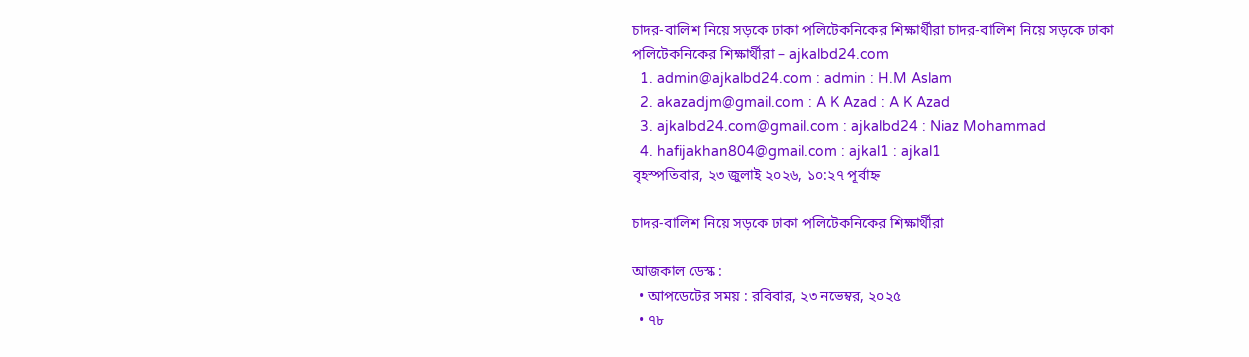চাদর-বালিশ নিয়ে সড়কে ঢাকা পলিটেকনিকের শিক্ষার্থীরা চাদর-বালিশ নিয়ে সড়কে ঢাকা পলিটেকনিকের শিক্ষার্থীরা – ajkalbd24.com
  1. admin@ajkalbd24.com : admin : H.M Aslam
  2. akazadjm@gmail.com : A K Azad : A K Azad
  3. ajkalbd24.com@gmail.com : ajkalbd24 : Niaz Mohammad
  4. hafijakhan804@gmail.com : ajkal1 : ajkal1
বৃহস্পতিবার, ২৩ জুলাই ২০২৬, ১০:২৭ পূর্বাহ্ন

চাদর-বালিশ নিয়ে সড়কে ঢাকা পলিটেকনিকের শিক্ষার্থীরা

আজকাল ডেস্ক :
  • আপডেটের সময় : রবিবার, ২৩ নভেম্বর, ২০২৫
  • ৭৮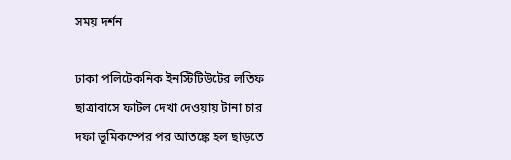সময় দর্শন

ঢাকা পলিটেকনিক ইনস্টিটিউটের লতিফ ছাত্রাবাসে ফাটল দেখা দেওয়ায় টানা চার দফা ভূমিকম্পের পর আতঙ্কে হল ছাড়তে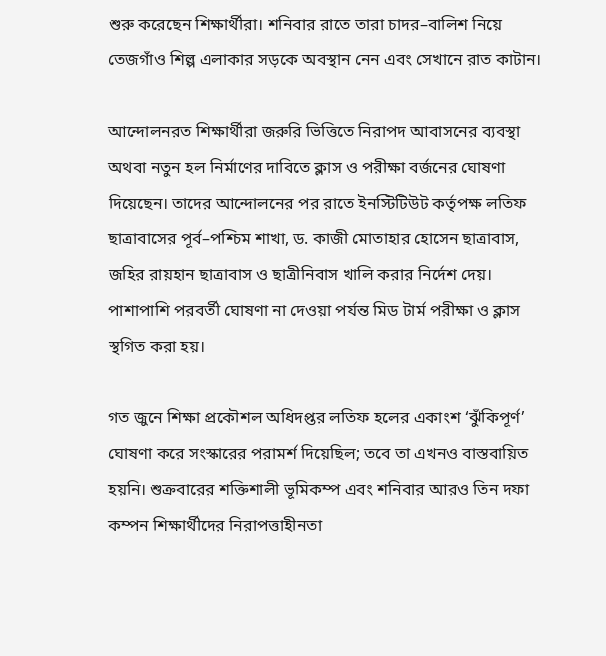শুরু করেছেন শিক্ষার্থীরা। শনিবার রাতে তারা চাদর–বালিশ নিয়ে তেজগাঁও শিল্প এলাকার সড়কে অবস্থান নেন এবং সেখানে রাত কাটান।

আন্দোলনরত শিক্ষার্থীরা জরুরি ভিত্তিতে নিরাপদ আবাসনের ব্যবস্থা অথবা নতুন হল নির্মাণের দাবিতে ক্লাস ও পরীক্ষা বর্জনের ঘোষণা দিয়েছেন। তাদের আন্দোলনের পর রাতে ইনস্টিটিউট কর্তৃপক্ষ লতিফ ছাত্রাবাসের পূর্ব–পশ্চিম শাখা, ড. কাজী মোতাহার হোসেন ছাত্রাবাস, জহির রায়হান ছাত্রাবাস ও ছাত্রীনিবাস খালি করার নির্দেশ দেয়। পাশাপাশি পরবর্তী ঘোষণা না দেওয়া পর্যন্ত মিড টার্ম পরীক্ষা ও ক্লাস স্থগিত করা হয়।

গত জুনে শিক্ষা প্রকৌশল অধিদপ্তর লতিফ হলের একাংশ ‘ঝুঁকিপূর্ণ’ ঘোষণা করে সংস্কারের পরামর্শ দিয়েছিল; তবে তা এখনও বাস্তবায়িত হয়নি। শুক্রবারের শক্তিশালী ভূমিকম্প এবং শনিবার আরও তিন দফা কম্পন শিক্ষার্থীদের নিরাপত্তাহীনতা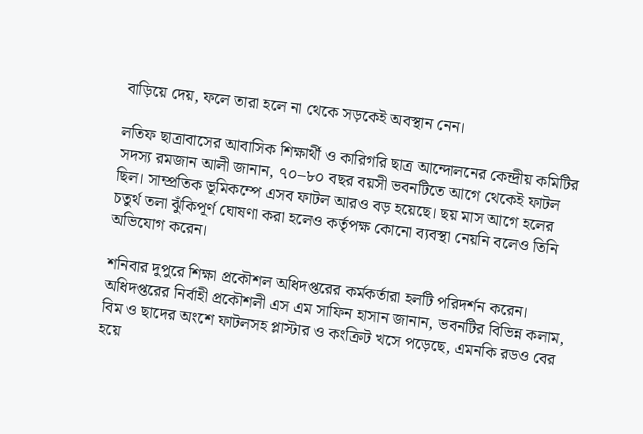বাড়িয়ে দেয়, ফলে তারা হলে না থেকে সড়কেই অবস্থান নেন।

লতিফ ছাত্রাবাসের আবাসিক শিক্ষার্থী ও কারিগরি ছাত্র আন্দোলনের কেন্দ্রীয় কমিটির সদস্য রমজান আলী জানান, ৭০–৮০ বছর বয়সী ভবনটিতে আগে থেকেই ফাটল ছিল। সাম্প্রতিক ভূমিকম্পে এসব ফাটল আরও বড় হয়েছে। ছয় মাস আগে হলের চতুর্থ তলা ঝুঁকিপূর্ণ ঘোষণা করা হলেও কর্তৃপক্ষ কোনো ব্যবস্থা নেয়নি বলেও তিনি অভিযোগ করেন।

শনিবার দুপুরে শিক্ষা প্রকৌশল অধিদপ্তরের কর্মকর্তারা হলটি পরিদর্শন করেন। অধিদপ্তরের নির্বাহী প্রকৌশলী এস এম সাফিন হাসান জানান, ভবনটির বিভিন্ন কলাম, বিম ও ছাদের অংশে ফাটলসহ প্লাস্টার ও কংক্রিট খসে পড়েছে, এমনকি রডও বের হয়ে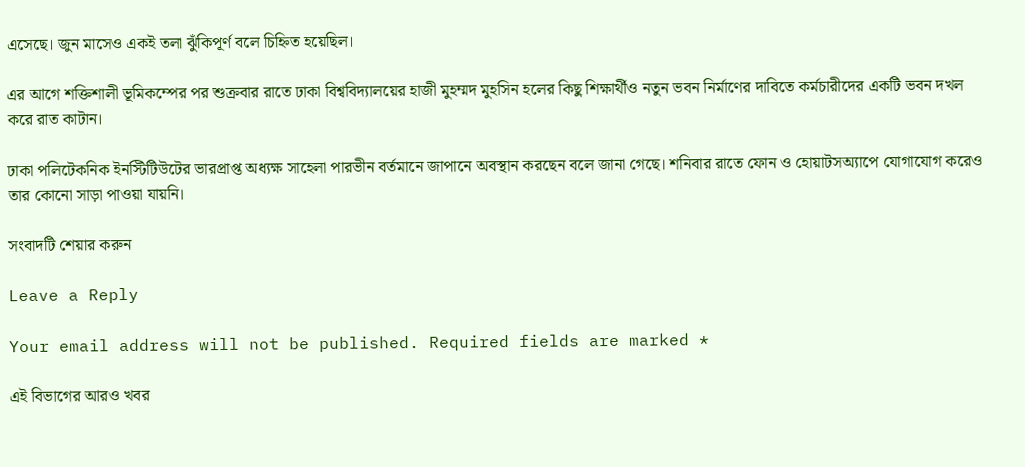এসেছে। জুন মাসেও একই তলা ঝুঁকিপূর্ণ বলে চিহ্নিত হয়েছিল।

এর আগে শক্তিশালী ভূমিকম্পের পর শুক্রবার রাতে ঢাকা বিশ্ববিদ্যালয়ের হাজী মুহম্মদ মুহসিন হলের কিছু শিক্ষার্থীও নতুন ভবন নির্মাণের দাবিতে কর্মচারীদের একটি ভবন দখল করে রাত কাটান।

ঢাকা পলিটেকনিক ইনস্টিটিউটের ভারপ্রাপ্ত অধ্যক্ষ সাহেলা পারভীন বর্তমানে জাপানে অবস্থান করছেন বলে জানা গেছে। শনিবার রাতে ফোন ও হোয়াটসঅ্যাপে যোগাযোগ করেও তার কোনো সাড়া পাওয়া যায়নি।

সংবাদটি শেয়ার করুন

Leave a Reply

Your email address will not be published. Required fields are marked *

এই বিভাগের আরও খবর